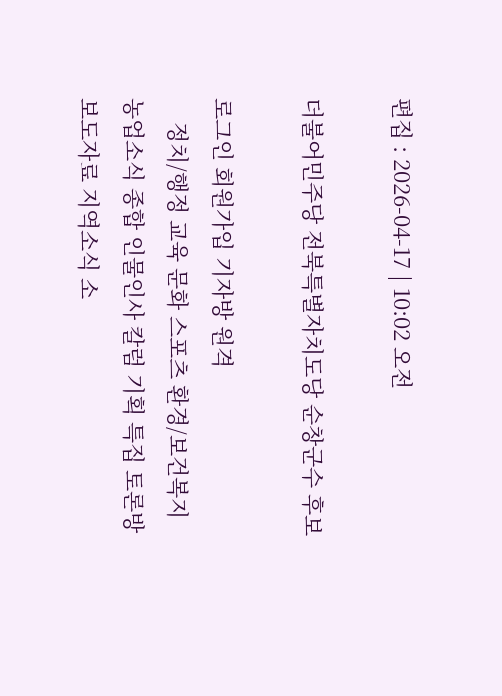편집 : 2026-04-17 | 10:02 오전

더불어민주당 전북특별자치도당 순창군수 후보

로그인 회원가입 기자방 원격
    정치/행정 교육 문화 스포츠 환경/보건복지 농업소식 종합 인물인사 칼럼 기획 특집 토론방 보도자료 지역소식 소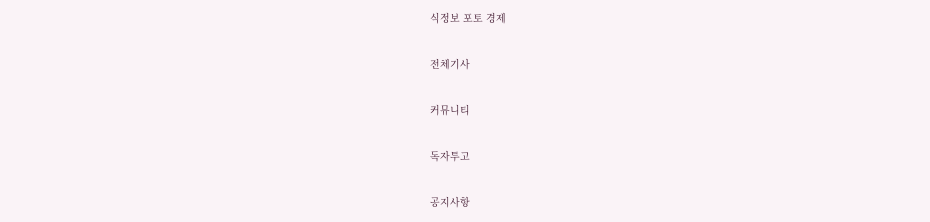식정보 포토 경제

전체기사

커뮤니티

독자투고

공지사항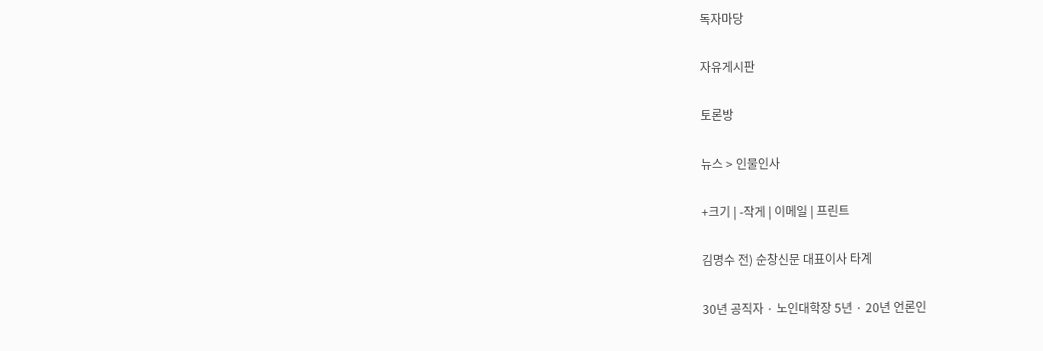독자마당

자유게시판

토론방

뉴스 > 인물인사

+크기 | -작게 | 이메일 | 프린트

김명수 전) 순창신문 대표이사 타계

30년 공직자 · 노인대학장 5년 · 20년 언론인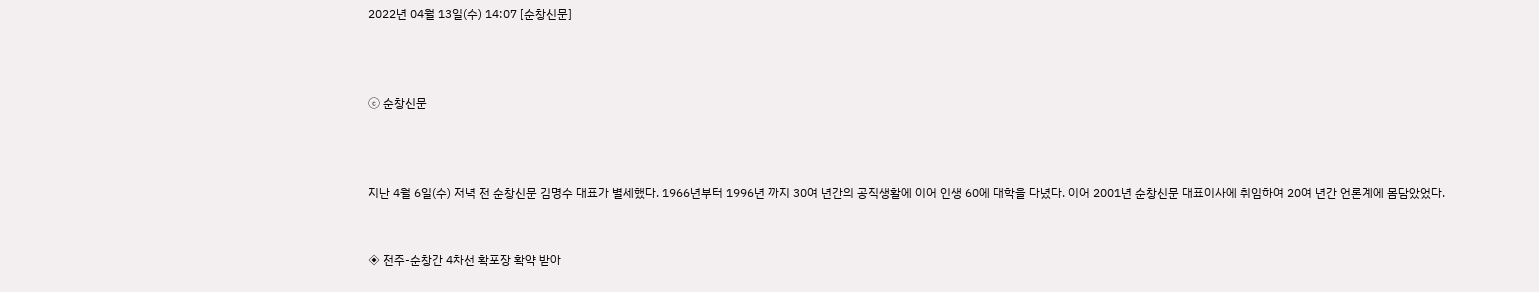2022년 04월 13일(수) 14:07 [순창신문]



ⓒ 순창신문



지난 4월 6일(수) 저녁 전 순창신문 김명수 대표가 별세했다. 1966년부터 1996년 까지 30여 년간의 공직생활에 이어 인생 60에 대학을 다녔다. 이어 2001년 순창신문 대표이사에 취임하여 20여 년간 언론계에 몸담았었다.


◈ 전주-순창간 4차선 확포장 확약 받아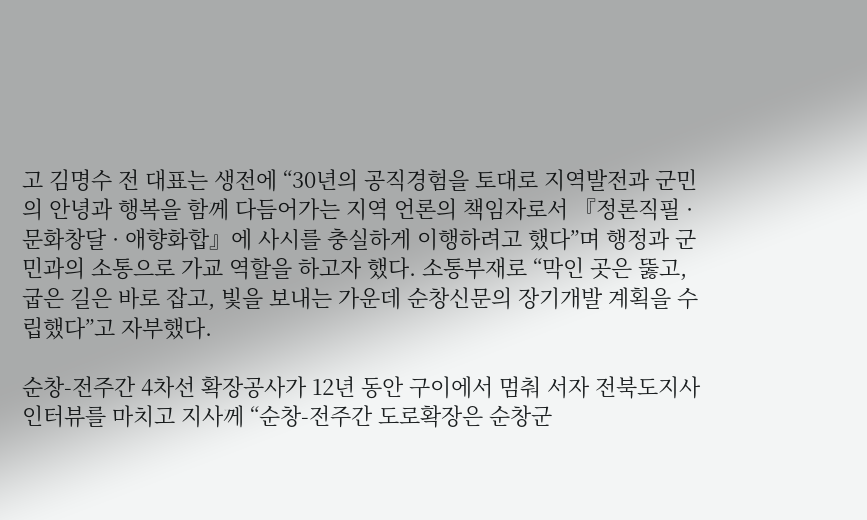고 김명수 전 대표는 생전에 “30년의 공직경험을 토대로 지역발전과 군민의 안녕과 행복을 함께 다듬어가는 지역 언론의 책임자로서 『정론직필 · 문화창달 · 애향화합』에 사시를 충실하게 이행하려고 했다”며 행정과 군민과의 소통으로 가교 역할을 하고자 했다. 소통부재로 “막인 곳은 뚫고, 굽은 길은 바로 잡고, 빛을 보내는 가운데 순창신문의 장기개발 계획을 수립했다”고 자부했다.

순창-전주간 4차선 확장공사가 12년 동안 구이에서 멈춰 서자 전북도지사 인터뷰를 마치고 지사께 “순창-전주간 도로확장은 순창군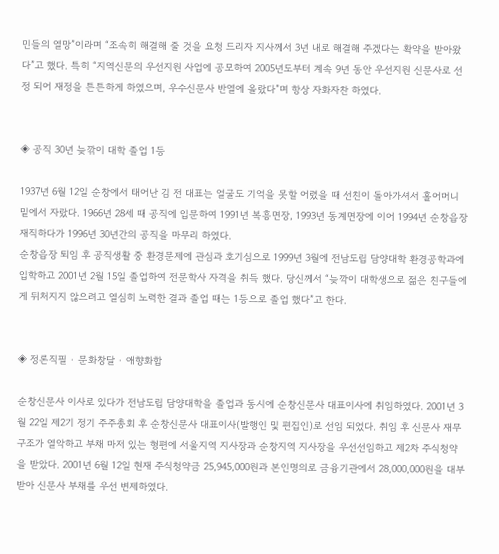민들의 열망”이라며 “조속히 해결해 줄 것을 요청 드리자 지사께서 3년 내로 해결해 주겠다는 확약을 받아왔다”고 했다. 특히 “지역신문의 우선지원 사업에 공모하여 2005년도부터 계속 9년 동안 우선지원 신문사로 선정 되어 재정을 튼튼하게 하였으며, 우수신문사 반열에 올랐다”며 항상 자화자찬 하였다.


◈ 공직 30년 늦깎이 대학 졸업 1등

1937년 6월 12일 순창에서 태어난 김 전 대표는 얼굴도 기억을 못할 어렸을 때 선친이 돌아가셔서 홀어머니 밑에서 자랐다. 1966년 28세 때 공직에 입문하여 1991년 복흥면장, 1993년 동계면장에 이어 1994년 순창읍장 재직하다가 1996년 30년간의 공직을 마무리 하였다.
순창읍장 퇴임 후 공직생활 중 환경문제에 관심과 호기심으로 1999년 3월에 전남도립 담양대학 환경공학과에 입학하고 2001년 2월 15일 졸업하여 전문학사 자격을 취득 했다. 당신께서 “늦깍이 대학생으로 젊은 친구들에게 뒤처지지 않으려고 열심히 노력한 결과 졸업 때는 1등으로 졸업 했다”고 한다.


◈ 정론직필 · 문화창달 · 애향화합

순창신문사 이사로 있다가 전남도립 담양대학을 졸업과 동시에 순창신문사 대표이사에 취임하였다. 2001년 3월 22일 제2기 정기 주주총회 후 순창신문사 대표이사(발행인 및 편집인)로 선임 되었다. 취임 후 신문사 재무구조가 열악하고 부채 마저 있는 형편에 서울지역 지사장과 순창지역 지사장을 우선선임하고 제2차 주식청약을 받았다. 2001년 6월 12일 현재 주식청약금 25,945,000원과 본인명의로 금융기관에서 28,000,000원을 대부 받아 신문사 부채를 우선 변제하였다.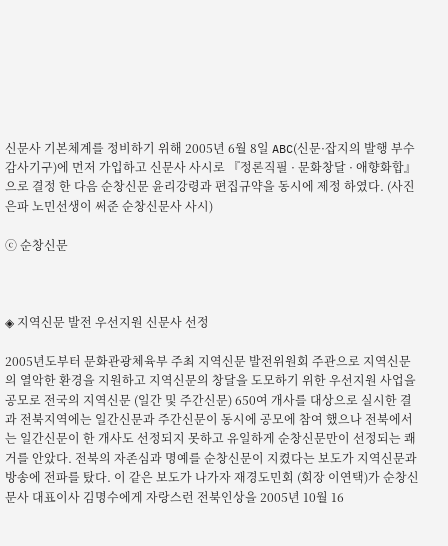신문사 기본체계를 정비하기 위해 2005년 6월 8일 ABC(신문·잡지의 발행 부수 감사기구)에 먼저 가입하고 신문사 사시로 『정론직필 · 문화창달 · 애향화합』으로 결정 한 다음 순창신문 윤리강령과 편집규약을 동시에 제정 하였다. (사진 은파 노민선생이 써준 순창신문사 사시)

ⓒ 순창신문



◈ 지역신문 발전 우선지원 신문사 선정

2005년도부터 문화관광체육부 주최 지역신문 발전위원회 주관으로 지역신문의 열악한 환경을 지원하고 지역신문의 창달을 도모하기 위한 우선지원 사업을 공모로 전국의 지역신문 (일간 및 주간신문) 650여 개사를 대상으로 실시한 결과 전북지역에는 일간신문과 주간신문이 동시에 공모에 참여 했으나 전북에서는 일간신문이 한 개사도 선정되지 못하고 유일하게 순창신문만이 선정되는 쾌거를 안았다. 전북의 자존심과 명예를 순창신문이 지켰다는 보도가 지역신문과 방송에 전파를 탔다. 이 같은 보도가 나가자 재경도민회 (회장 이연택)가 순창신문사 대표이사 김명수에게 자랑스런 전북인상을 2005년 10월 16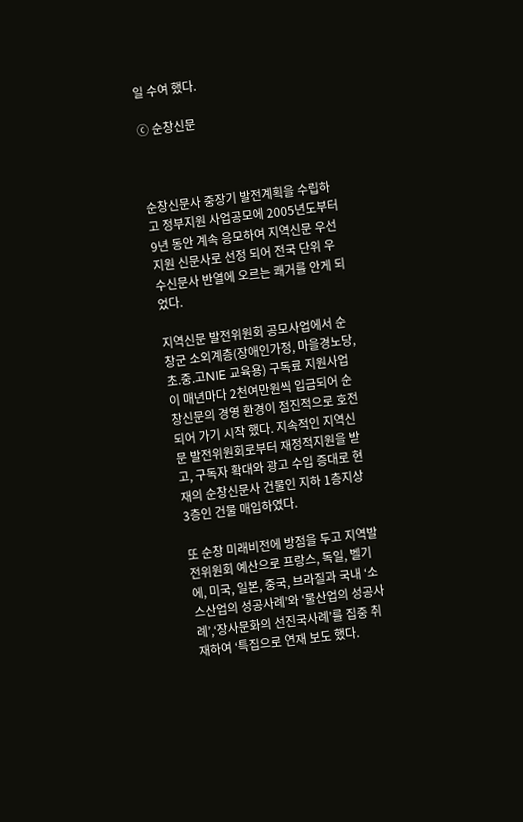일 수여 했다.

ⓒ 순창신문



순창신문사 중장기 발전계획을 수립하고 정부지원 사업공모에 2005년도부터 9년 동안 계속 응모하여 지역신문 우선지원 신문사로 선정 되어 전국 단위 우수신문사 반열에 오르는 쾌거를 안게 되었다.

지역신문 발전위원회 공모사업에서 순창군 소외계층(장애인가정, 마을경노당, 초.중.고NIE 교육용) 구독료 지원사업이 매년마다 2천여만원씩 입금되어 순창신문의 경영 환경이 점진적으로 호전되어 가기 시작 했다. 지속적인 지역신문 발전위원회로부터 재정적지원을 받고, 구독자 확대와 광고 수입 증대로 현재의 순창신문사 건물인 지하 1층지상 3층인 건물 매입하였다.

또 순창 미래비전에 방점을 두고 지역발전위원회 예산으로 프랑스, 독일, 벨기에, 미국, 일본, 중국, 브라질과 국내 ‘소스산업의 성공사례’와 ‘물산업의 성공사례’,‘장사문화의 선진국사례’를 집중 취재하여 ‘특집으로 연재 보도 했다.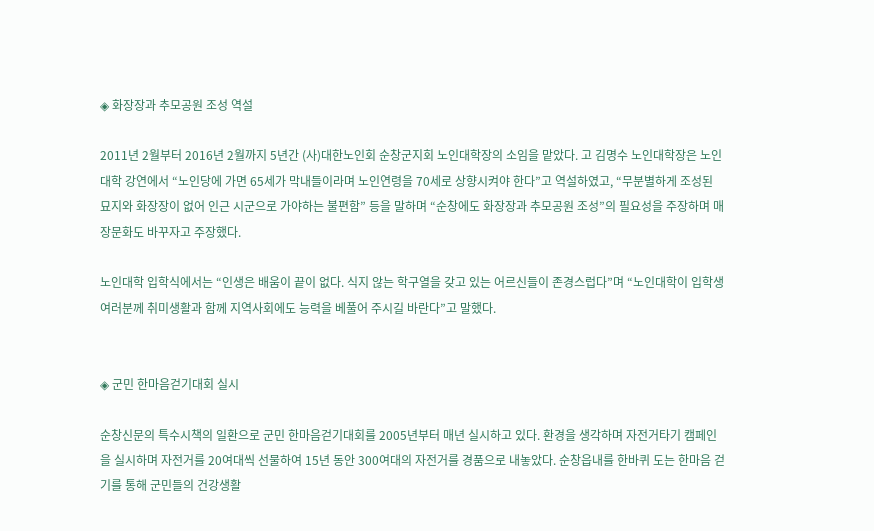◈ 화장장과 추모공원 조성 역설

2011년 2월부터 2016년 2월까지 5년간 (사)대한노인회 순창군지회 노인대학장의 소임을 맡았다. 고 김명수 노인대학장은 노인대학 강연에서 “노인당에 가면 65세가 막내들이라며 노인연령을 70세로 상향시켜야 한다”고 역설하였고, “무분별하게 조성된 묘지와 화장장이 없어 인근 시군으로 가야하는 불편함” 등을 말하며 “순창에도 화장장과 추모공원 조성”의 필요성을 주장하며 매장문화도 바꾸자고 주장했다.

노인대학 입학식에서는 “인생은 배움이 끝이 없다. 식지 않는 학구열을 갖고 있는 어르신들이 존경스럽다”며 “노인대학이 입학생여러분께 취미생활과 함께 지역사회에도 능력을 베풀어 주시길 바란다”고 말했다.


◈ 군민 한마음걷기대회 실시

순창신문의 특수시책의 일환으로 군민 한마음걷기대회를 2005년부터 매년 실시하고 있다. 환경을 생각하며 자전거타기 캠페인을 실시하며 자전거를 20여대씩 선물하여 15년 동안 300여대의 자전거를 경품으로 내놓았다. 순창읍내를 한바퀴 도는 한마음 걷기를 통해 군민들의 건강생활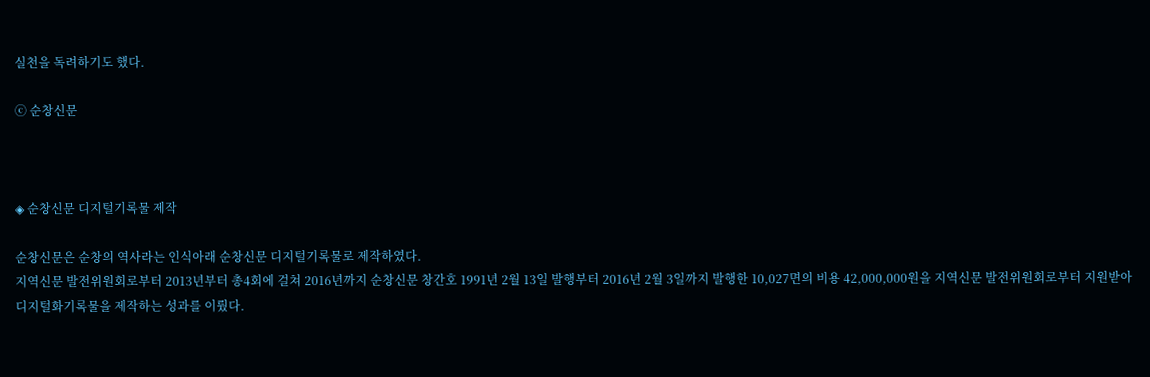실천을 독려하기도 했다.

ⓒ 순창신문



◈ 순창신문 디지털기록물 제작

순창신문은 순창의 역사라는 인식아래 순창신문 디지털기록물로 제작하였다.
지역신문 발전위원회로부터 2013년부터 총4회에 걸쳐 2016년까지 순창신문 창간호 1991년 2월 13일 발행부터 2016년 2월 3일까지 발행한 10,027면의 비용 42,000,000원을 지역신문 발전위원회로부터 지원받아 디지털화기록물을 제작하는 성과를 이뤘다.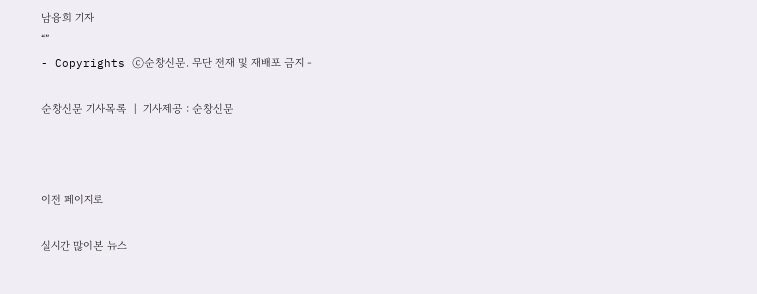남융희 기자
“”
- Copyrights ⓒ순창신문. 무단 전재 및 재배포 금지 -

순창신문 기사목록  |  기사제공 : 순창신문



이전 페이지로

실시간 많이본 뉴스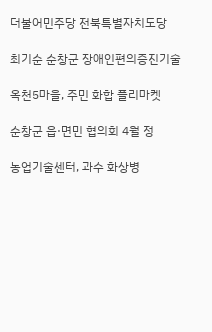더불어민주당 전북특별자치도당

최기순 순창군 장애인편의증진기술

옥천5마을, 주민 화합 플리마켓

순창군 읍·면민 협의회 4월 정

농업기술센터, 과수 화상병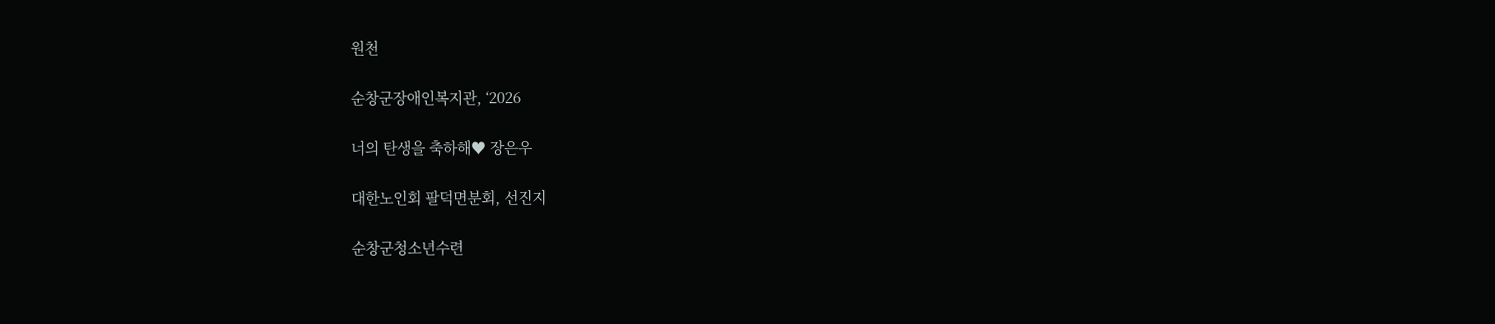원천

순창군장애인복지관, ‘2026

너의 탄생을 축하해♥ 장은우

대한노인회 팔덕면분회, 선진지

순창군청소년수련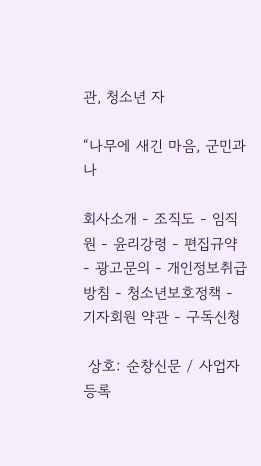관, 청소년 자

“나무에 새긴 마음, 군민과 나

회사소개 - 조직도 - 임직원 - 윤리강령 - 편집규약 - 광고문의 - 개인정보취급방침 - 청소년보호정책 - 기자회원 약관 - 구독신청

 상호: 순창신문 / 사업자등록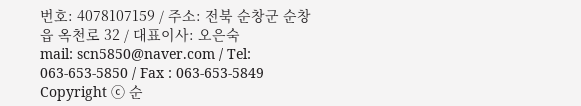번호: 4078107159 / 주소: 전북 순창군 순창읍 옥천로 32 / 대표이사: 오은숙
mail: scn5850@naver.com / Tel: 063-653-5850 / Fax : 063-653-5849
Copyright ⓒ 순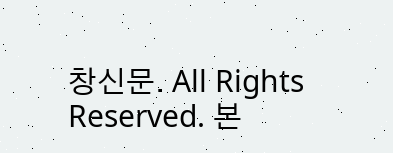창신문. All Rights Reserved. 본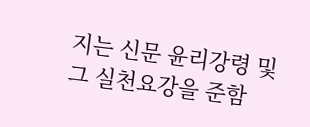지는 신문 윤리강령 및 그 실천요강을 준함